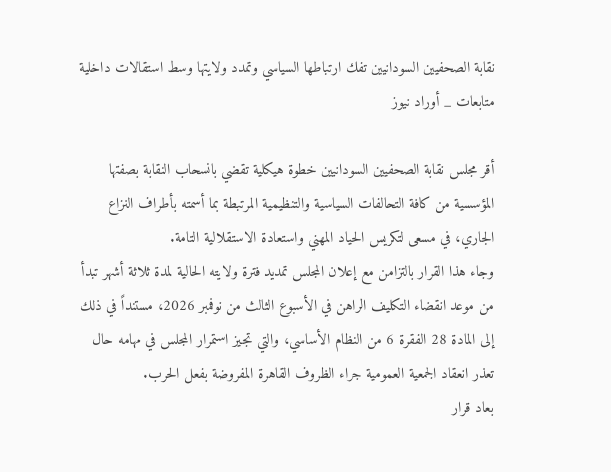نقابة الصحفيين السودانيين تفك ارتباطها السياسي وتمدد ولايتها وسط استقالات داخلية
متابعات _ أوراد نيوز

أقر مجلس نقابة الصحفيين السودانيين خطوة هيكلية تقضي بانسحاب النقابة بصفتها المؤسسية من كافة التحالفات السياسية والتنظيمية المرتبطة بما أسمته بأطراف النزاع الجاري، في مسعى لتكريس الحياد المهني واستعادة الاستقلالية التامة.
وجاء هذا القرار بالتزامن مع إعلان المجلس تمديد فترة ولايته الحالية لمدة ثلاثة أشهر تبدأ من موعد انقضاء التكليف الراهن في الأسبوع الثالث من نوفمبر 2026، مستنداً في ذلك إلى المادة 28 الفقرة 6 من النظام الأساسي، والتي تجيز استمرار المجلس في مهامه حال تعذر انعقاد الجمعية العمومية جراء الظروف القاهرة المفروضة بفعل الحرب.
بعاد قرار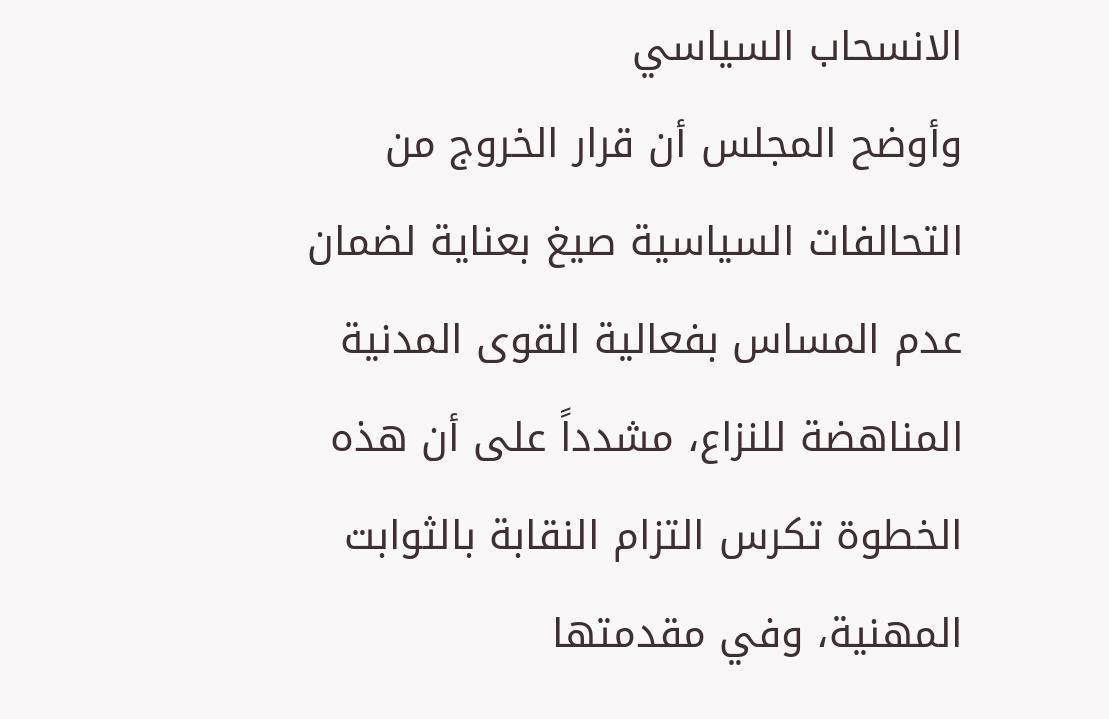الانسحاب السياسي
وأوضح المجلس أن قرار الخروج من التحالفات السياسية صيغ بعناية لضمان عدم المساس بفعالية القوى المدنية المناهضة للنزاع، مشدداً على أن هذه الخطوة تكرس التزام النقابة بالثوابت المهنية، وفي مقدمتها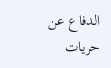الدفاع عن حريات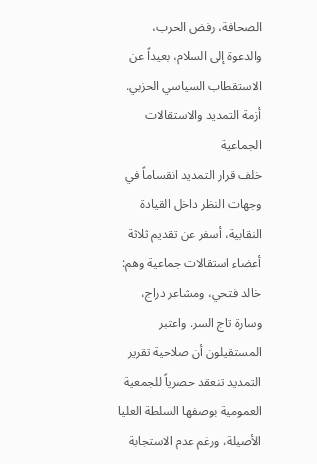الصحافة، رفض الحرب، والدعوة إلى السلام، بعيداً عن الاستقطاب السياسي الحزبي.
أزمة التمديد والاستقالات الجماعية
خلف قرار التمديد انقساماً في وجهات النظر داخل القيادة النقابية، أسفر عن تقديم ثلاثة أعضاء استقالات جماعية وهم: خالد فتحي، ومشاعر دراج، وسارة تاج السر. واعتبر المستقيلون أن صلاحية تقرير التمديد تنعقد حصرياً للجمعية العمومية بوصفها السلطة العليا الأصيلة، ورغم عدم الاستجابة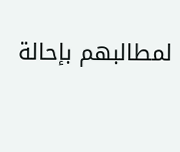لمطالبهم بإحالة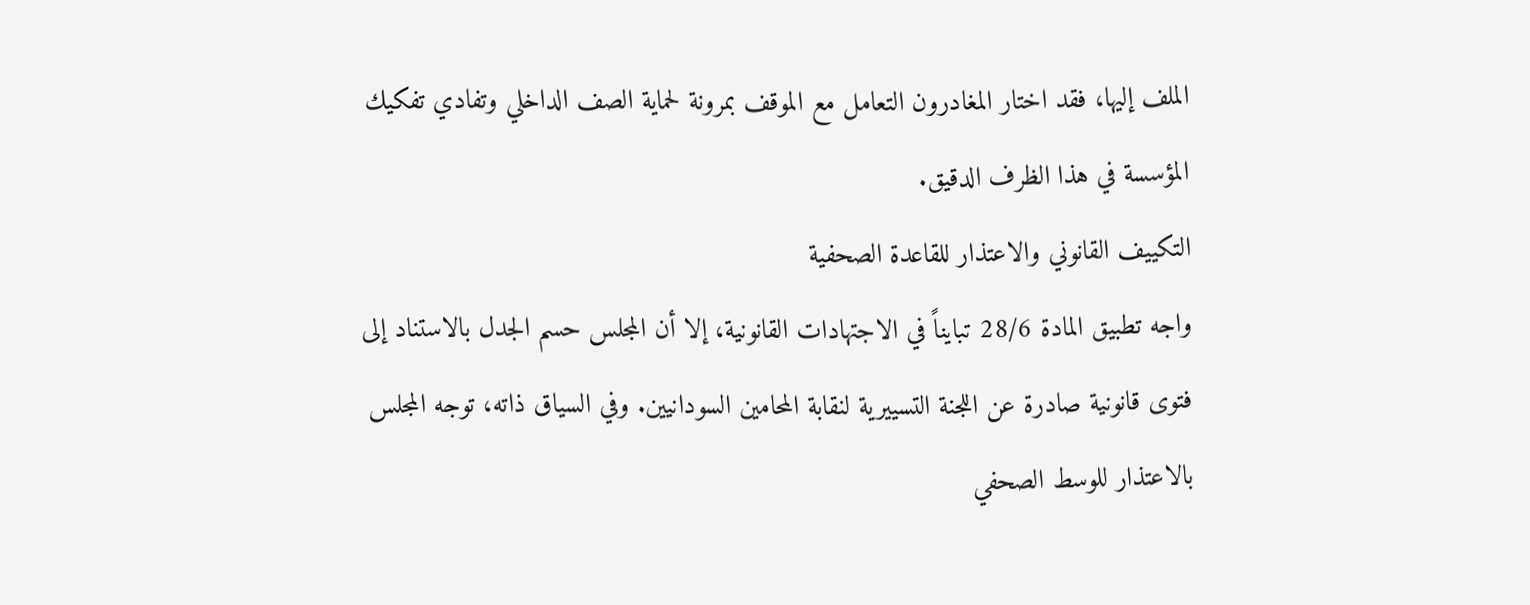الملف إليها، فقد اختار المغادرون التعامل مع الموقف بمرونة لحماية الصف الداخلي وتفادي تفكيك المؤسسة في هذا الظرف الدقيق.
التكييف القانوني والاعتذار للقاعدة الصحفية
واجه تطبيق المادة 28/6 تبايناً في الاجتهادات القانونية، إلا أن المجلس حسم الجدل بالاستناد إلى فتوى قانونية صادرة عن اللجنة التسييرية لنقابة المحامين السودانيين. وفي السياق ذاته، توجه المجلس بالاعتذار للوسط الصحفي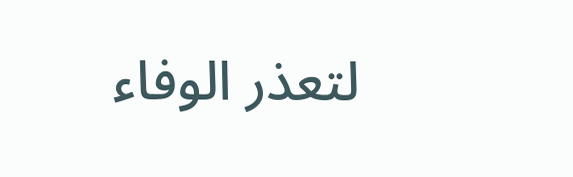لتعذر الوفاء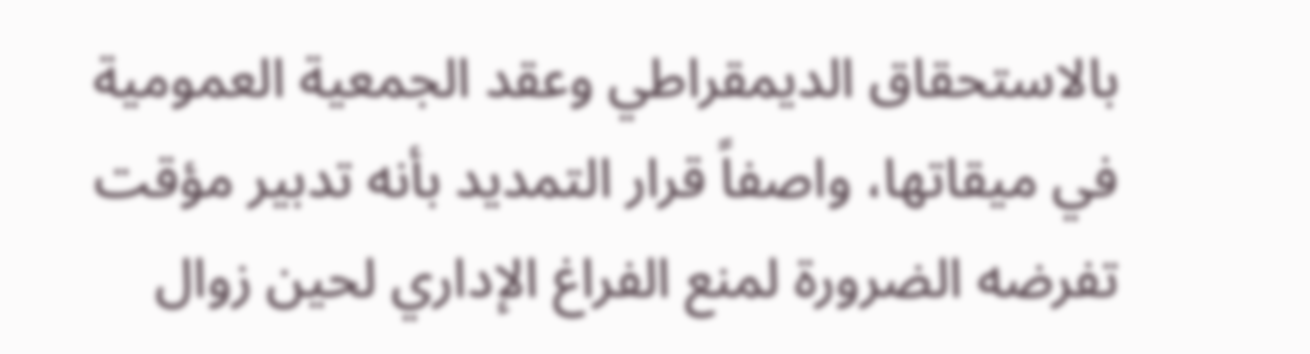بالاستحقاق الديمقراطي وعقد الجمعية العمومية في ميقاتها، واصفاً قرار التمديد بأنه تدبير مؤقت تفرضه الضرورة لمنع الفراغ الإداري لحين زوال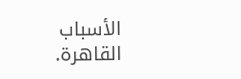الأسباب القاهرة.